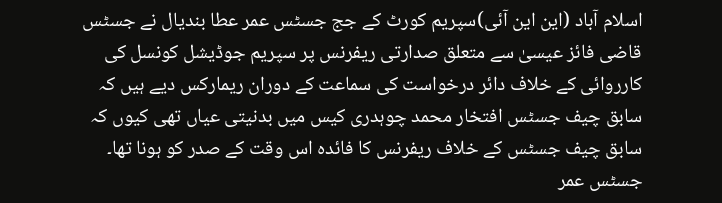اسلام آباد (این این آئی)سپریم کورٹ کے جج جسٹس عمر عطا بندیال نے جسٹس قاضی فائز عیسیٰ سے متعلق صدارتی ریفرنس پر سپریم جوڈیشل کونسل کی کارروائی کے خلاف دائر درخواست کی سماعت کے دوران ریمارکس دیے ہیں کہ سابق چیف جسٹس افتخار محمد چوہدری کیس میں بدنیتی عیاں تھی کیوں کہ سابق چیف جسٹس کے خلاف ریفرنس کا فائدہ اس وقت کے صدر کو ہونا تھا۔
جسٹس عمر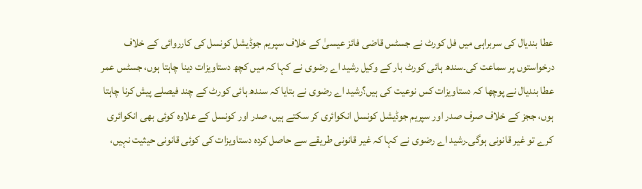عطا بندیال کی سربراہی میں فل کورٹ نے جسٹس قاضی فائز عیسیٰ کے خلاف سپریم جوڈیشل کونسل کی کارروائی کے خلاف درخواستوں پر سماعت کی۔سندھ ہائی کورٹ بار کے وکیل رشید اے رضوی نے کہا کہ میں کچھ دستاویزات دینا چاہتا ہوں، جسٹس عمر عطا بندیال نے پوچھا کہ دستاویزات کس نوعیت کی ہیں؟رشید اے رضوی نے بتایا کہ سندھ ہائی کورٹ کے چند فیصلے پیش کرنا چاہتا ہوں، ججز کے خلاف صرف صدر اور سپریم جوڈیشل کونسل انکوائری کر سکتے ہیں، صدر اور کونسل کے علاوہ کوئی بھی انکوائری کرے تو غیر قانونی ہوگی۔رشید اے رضوی نے کہا کہ غیر قانونی طریقے سے حاصل کردہ دستاویزات کی کوئی قانونی حیثیت نہیں،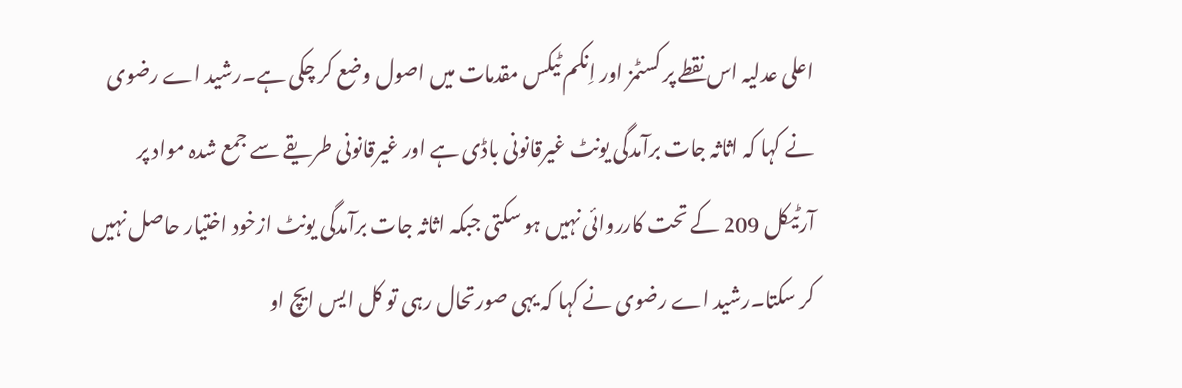اعلی عدلیہ اس نقطے پر کسٹمز اور اِنکم ٹیکس مقدمات میں اصول وضع کر چکی ہے۔رشید اے رضوی نے کہا کہ اثاثہ جات برآمدگی یونٹ غیرقانونی باڈی ہے اور غیرقانونی طریقے سے جمع شدہ مواد پر آرٹیکل 209 کے تحت کارروائی نہیں ہو سکتی جبکہ اثاثہ جات برآمدگی یونٹ ازخود اختیار حاصل نہیں کر سکتا۔رشید اے رضوی نے کہا کہ یہی صورتحال رہی تو کل ایس ایچ او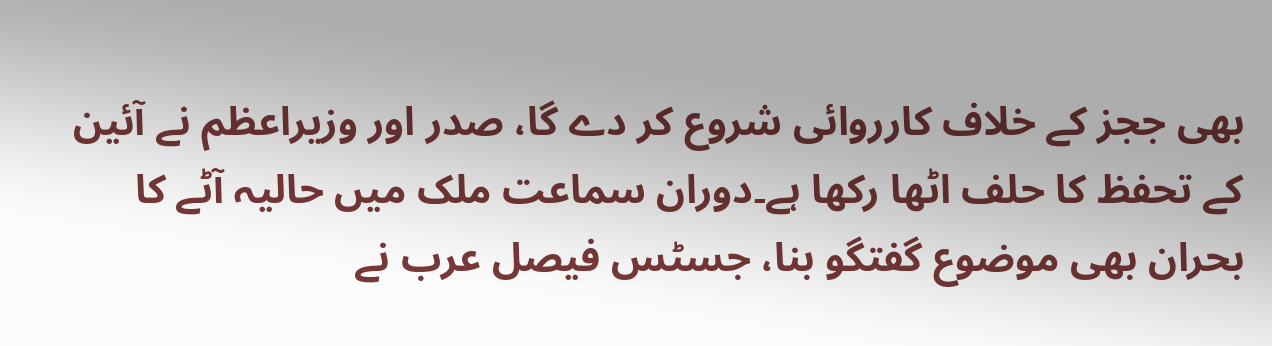بھی ججز کے خلاف کارروائی شروع کر دے گا، صدر اور وزیراعظم نے آئین کے تحفظ کا حلف اٹھا رکھا ہے۔دوران سماعت ملک میں حالیہ آٹے کا بحران بھی موضوع گفتگو بنا، جسٹس فیصل عرب نے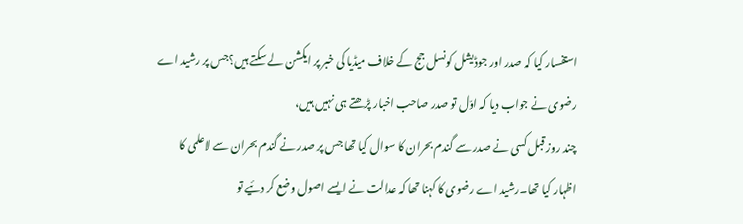استفسار کیا کہ صدر اور جوڈیشل کونسل جج کے خلاف میڈیا کی خبر پر ایکشن لے سکتے ہیں؟جس پر رشید اے رضوی نے جواب دیا کہ اوّل تو صدر صاحب اخبار پڑھتے ہی نہیں ہیں،
چند روز قبل کسی نے صدر سے گندم بحران کا سوال کیا تھا جس پر صدر نے گندم بحران سے لاعلمی کا اظہار کیا تھا۔رشید اے رضوی کا کہنا تھا کہ عدالت نے ایسے اصول وضع کر دئیے تو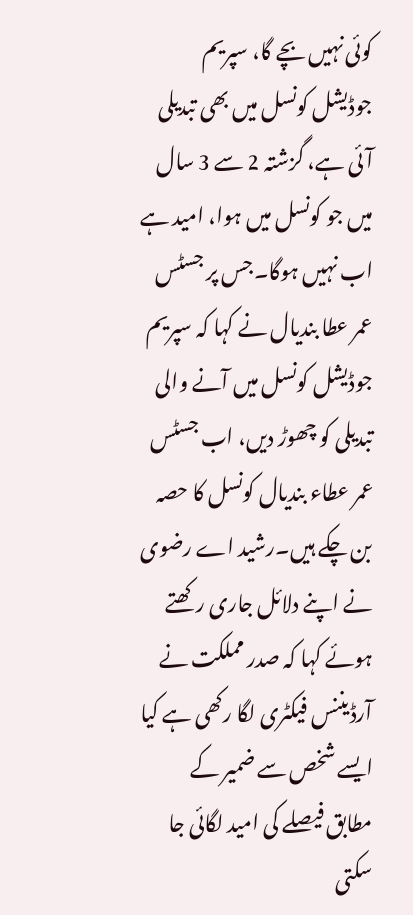کوئی نہیں بچے گا، سپریم جوڈیشل کونسل میں بھی تبدیلی آئی ہے، گزشتہ 2 سے 3 سال میں جو کونسل میں ہوا، امید ہے اب نہیں ہوگا۔جس پر جسٹس عمر عطا بندیال نے کہا کہ سپریم جوڈیشل کونسل میں آنے والی تبدیلی کو چھوڑ دیں، اب جسٹس عمر عطاء بندیال کونسل کا حصہ بن چکے ہیں۔رشید اے رضوی نے اپنے دلائل جاری رکھتے ہوئے کہا کہ صدر مملکت نے آرڈیننس فیکٹری لگا رکھی ہے کیا ایسے شخص سے ضمیر کے مطابق فیصلے کی امید لگائی جا سکتی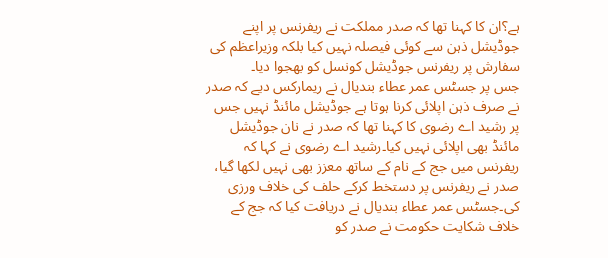ہے؟ان کا کہنا تھا کہ صدر مملکت نے ریفرنس پر اپنے جوڈیشل ذہن سے کوئی فیصلہ نہیں کیا بلکہ وزیراعظم کی سفارش پر ریفرنس جوڈیشل کونسل کو بھجوا دیا۔
جس پر جسٹس عمر عطاء بندیال نے ریمارکس دیے کہ صدر نے صرف ذہن اپلائی کرنا ہوتا ہے جوڈیشل مائنڈ نہیں جس پر رشید اے رضوی کا کہنا تھا کہ صدر نے نان جوڈیشل مائنڈ بھی اپلائی نہیں کیا۔رشید اے رضوی نے کہا کہ ریفرنس میں جج کے نام کے ساتھ معزز بھی نہیں لکھا گیا، صدر نے ریفرنس پر دستخط کرکے حلف کی خلاف ورزی کی۔جسٹس عمر عطاء بندیال نے دریافت کیا کہ جج کے خلاف شکایت حکومت نے صدر کو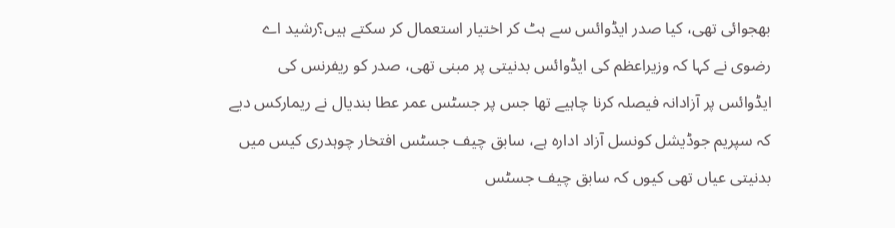بھجوائی تھی، کیا صدر ایڈوائس سے ہٹ کر اختیار استعمال کر سکتے ہیں؟رشید اے رضوی نے کہا کہ وزیراعظم کی ایڈوائس بدنیتی پر مبنی تھی، صدر کو ریفرنس کی ایڈوائس پر آزادانہ فیصلہ کرنا چاہیے تھا جس پر جسٹس عمر عطا بندیال نے ریمارکس دیے کہ سپریم جوڈیشل کونسل آزاد ادارہ ہے، سابق چیف جسٹس افتخار چوہدری کیس میں بدنیتی عیاں تھی کیوں کہ سابق چیف جسٹس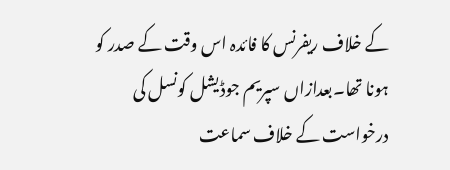کے خلاف ریفرنس کا فائدہ اس وقت کے صدر کو ہونا تھا۔بعدازاں سپریم جوڈیشل کونسل کی درخواست کے خلاف سماعت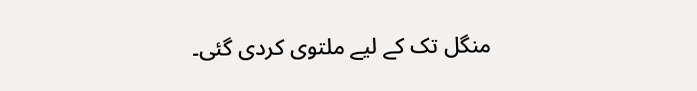منگل تک کے لیے ملتوی کردی گئی۔